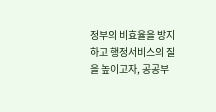정부의 비효율을 방지하고 행정서비스의 질을 높이고자, 공공부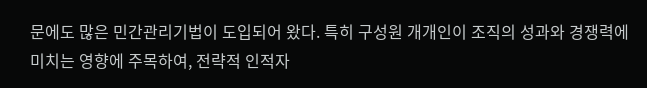문에도 많은 민간관리기법이 도입되어 왔다. 특히 구성원 개개인이 조직의 성과와 경쟁력에 미치는 영향에 주목하여, 전략적 인적자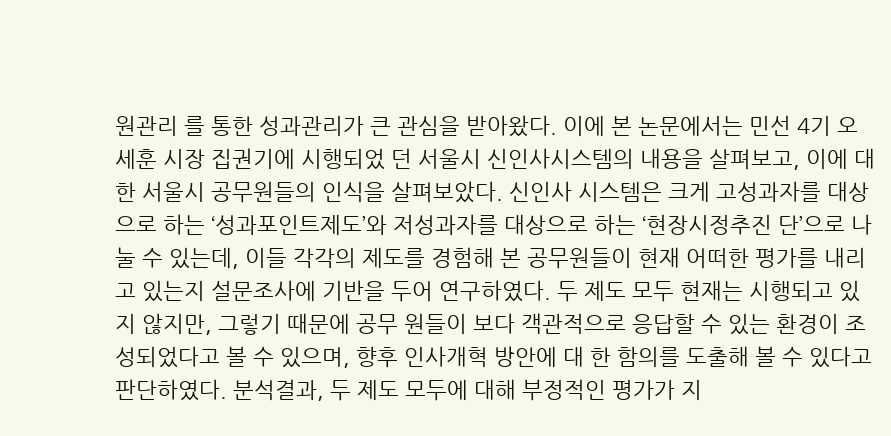원관리 를 통한 성과관리가 큰 관심을 받아왔다. 이에 본 논문에서는 민선 4기 오세훈 시장 집권기에 시행되었 던 서울시 신인사시스템의 내용을 살펴보고, 이에 대한 서울시 공무원들의 인식을 살펴보았다. 신인사 시스템은 크게 고성과자를 대상으로 하는 ‘성과포인트제도’와 저성과자를 대상으로 하는 ‘현장시정추진 단’으로 나눌 수 있는데, 이들 각각의 제도를 경험해 본 공무원들이 현재 어떠한 평가를 내리고 있는지 설문조사에 기반을 두어 연구하였다. 두 제도 모두 현재는 시행되고 있지 않지만, 그렇기 때문에 공무 원들이 보다 객관적으로 응답할 수 있는 환경이 조성되었다고 볼 수 있으며, 향후 인사개혁 방안에 대 한 함의를 도출해 볼 수 있다고 판단하였다. 분석결과, 두 제도 모두에 대해 부정적인 평가가 지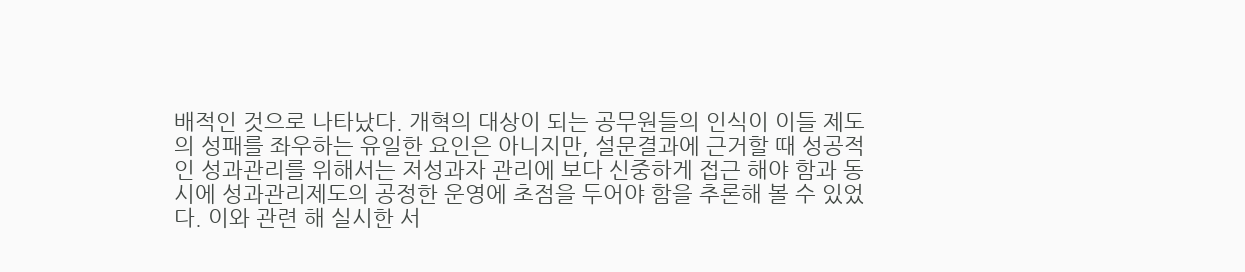배적인 것으로 나타났다. 개혁의 대상이 되는 공무원들의 인식이 이들 제도의 성패를 좌우하는 유일한 요인은 아니지만, 설문결과에 근거할 때 성공적인 성과관리를 위해서는 저성과자 관리에 보다 신중하게 접근 해야 함과 동시에 성과관리제도의 공정한 운영에 초점을 두어야 함을 추론해 볼 수 있었다. 이와 관련 해 실시한 서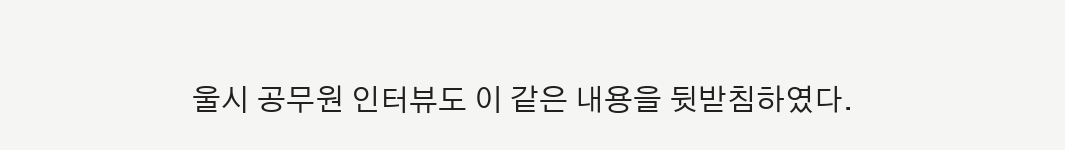울시 공무원 인터뷰도 이 같은 내용을 뒷받침하였다.